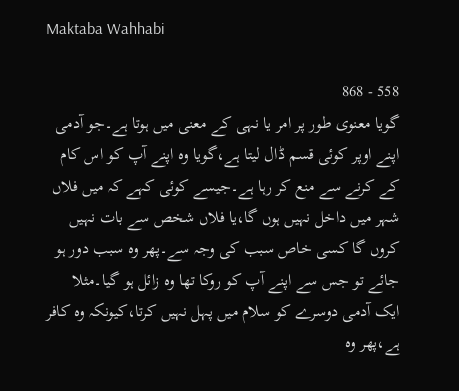Maktaba Wahhabi

558 - 868
گویا معنوی طور پر امر یا نہی کے معنی میں ہوتا ہے۔جو آدمی اپنے اوپر کوئی قسم ڈال لیتا ہے،گویا وہ اپنے آپ کو اس کام کے کرنے سے منع کر رہا ہے۔جیسے کوئی کہے کہ میں فلاں شہر میں داخل نہیں ہوں گا،یا فلاں شخص سے بات نہیں کروں گا کسی خاص سبب کی وجہ سے۔پھر وہ سبب دور ہو جائے تو جس سے اپنے آپ کو روکا تھا وہ زائل ہو گیا۔مثلا ایک آدمی دوسرے کو سلام میں پہل نہیں کرتا،کیونکہ وہ کافر ہے،پھر وہ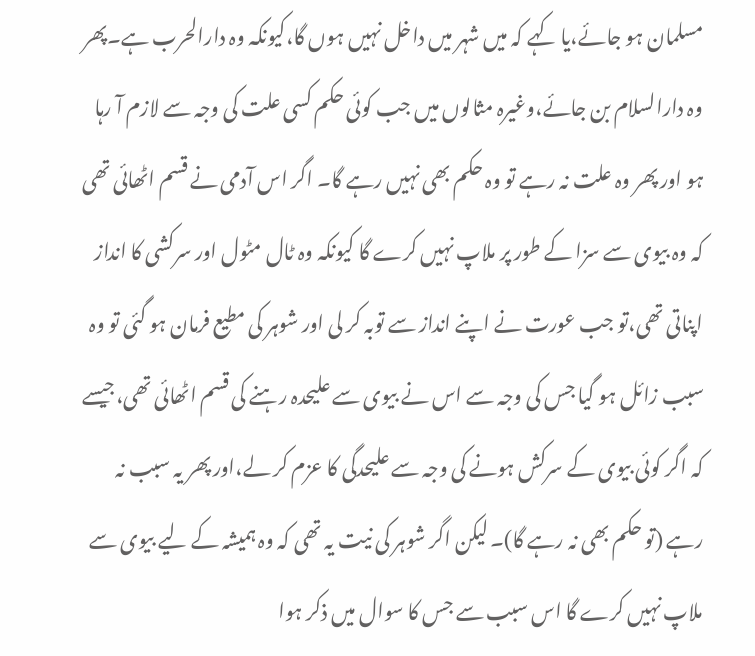مسلمان ہو جائے،یا کہے کہ میں شہر میں داخل نہیں ہوں گا،کیونکہ وہ دارالحرب ہے۔پھر وہ دارالسلام بن جائے،وغیرہ مثالوں میں جب کوئی حکم کسی علت کی وجہ سے لازم آ رہا ہو اور پھر وہ علت نہ رہے تو وہ حکم بھی نہیں رہے گا۔ اگر اس آدمی نے قسم اٹھائی تھی کہ وہ بیوی سے سزا کے طور پر ملاپ نہیں کرے گا کیونکہ وہ ٹال مٹول اور سرکشی کا انداز اپناتی تھی،تو جب عورت نے اپنے انداز سے توبہ کر لی اور شوہر کی مطیع فرمان ہو گئی تو وہ سبب زائل ہو گیا جس کی وجہ سے اس نے بیوی سے علیحدہ رہنے کی قسم اٹھائی تھی،جیسے کہ اگر کوئی بیوی کے سرکش ہونے کی وجہ سے علیحدگی کا عزم کر لے،اور پھر یہ سبب نہ رہے (تو حکم بھی نہ رہے گا)۔ لیکن اگر شوہر کی نیت یہ تھی کہ وہ ہمیشہ کے لیے بیوی سے ملاپ نہیں کرے گا اس سبب سے جس کا سوال میں ذکر ہوا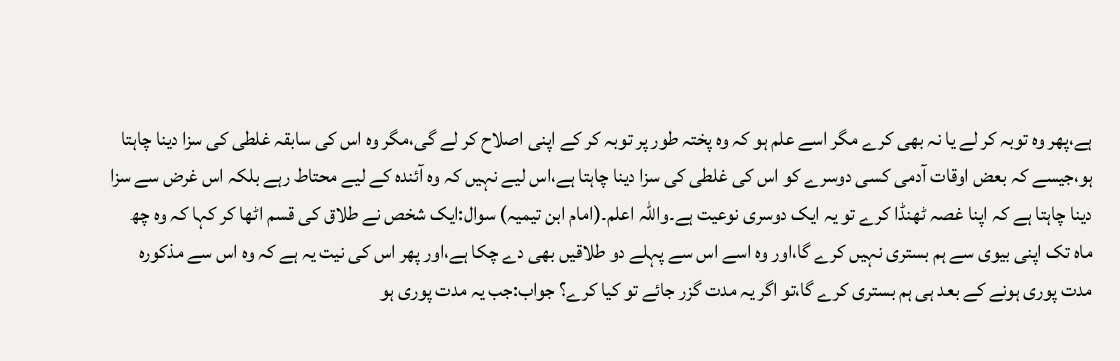ہے،پھر وہ توبہ کر لے یا نہ بھی کرے مگر اسے علم ہو کہ وہ پختہ طور پر توبہ کر کے اپنی اصلاح کر لے گی،مگر وہ اس کی سابقہ غلطی کی سزا دینا چاہتا ہو،جیسے کہ بعض اوقات آدمی کسی دوسرے کو اس کی غلطی کی سزا دینا چاہتا ہے،اس لیے نہیں کہ وہ آئندہ کے لیے محتاط رہے بلکہ اس غرض سے سزا دینا چاہتا ہے کہ اپنا غصہ ٹھنڈا کرے تو یہ ایک دوسری نوعیت ہے۔واللہ اعلم۔(امام ابن تیمیہ) سوال:ایک شخص نے طلاق کی قسم اٹھا کر کہا کہ وہ چھ ماہ تک اپنی بیوی سے ہم بستری نہیں کرے گا،اور وہ اسے اس سے پہلے دو طلاقیں بھی دے چکا ہے،اور پھر اس کی نیت یہ ہے کہ وہ اس سے مذکورہ مدت پوری ہونے کے بعد ہی ہم بستری کرے گا،تو اگر یہ مدت گزر جائے تو کیا کرے؟ جواب:جب یہ مدت پوری ہو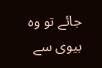جائے تو وہ بیوی سے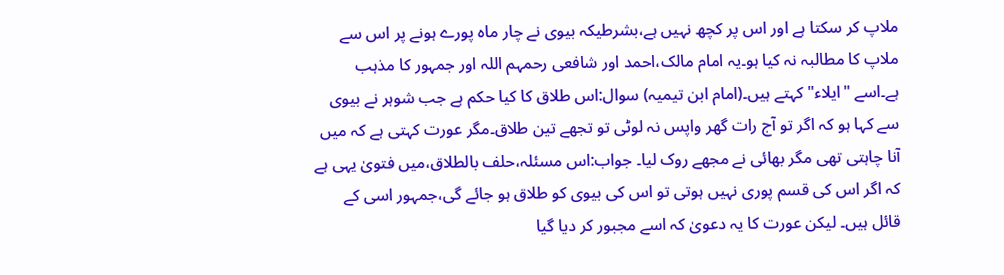ملاپ کر سکتا ہے اور اس پر کچھ نہیں ہے،بشرطیکہ بیوی نے چار ماہ پورے ہونے پر اس سے ملاپ کا مطالبہ نہ کیا ہو۔یہ امام مالک،احمد اور شافعی رحمہم اللہ اور جمہور کا مذہب ہے۔اسے "ایلاء" کہتے ہیں۔(امام ابن تیمیہ) سوال:اس طلاق کا کیا حکم ہے جب شوہر نے بیوی سے کہا ہو کہ اگر تو آج رات گھر واپس نہ لوٹی تو تجھے تین طلاق۔مگر عورت کہتی ہے کہ میں آنا چاہتی تھی مگر بھائی نے مجھے روک لیا۔ جواب:اس مسئلہ،حلف بالطلاق،میں فتویٰ یہی ہے کہ اگر اس کی قسم پوری نہیں ہوتی تو اس کی بیوی کو طلاق ہو جائے گی،جمہور اسی کے قائل ہیں۔ لیکن عورت کا یہ دعویٰ کہ اسے مجبور کر دیا گیا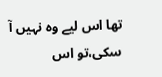تھا اس لیے وہ نہیں آ سکی،تو اس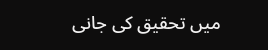میں تحقیق کی جانی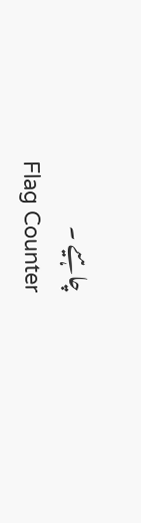چاہیے ۔
Flag Counter